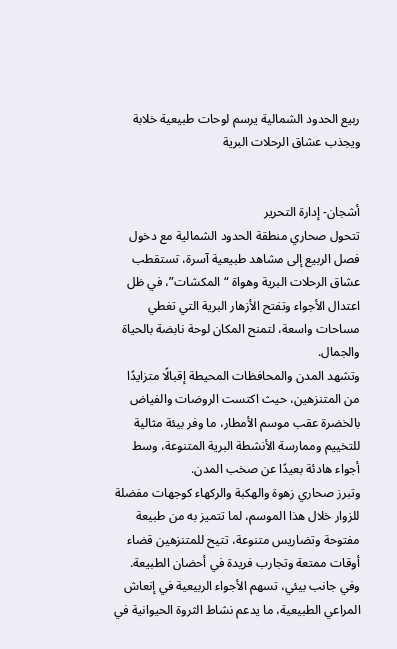ربيع الحدود الشمالية يرسم لوحات طبيعية خلابة ويجذب عشاق الرحلات البرية


أشجان- إدارة التحرير
تتحول صحاري منطقة الحدود الشمالية مع دخول فصل الربيع إلى مشاهد طبيعية آسرة، تستقطب عشاق الرحلات البرية وهواة “المكشات”، في ظل اعتدال الأجواء وتفتح الأزهار البرية التي تغطي مساحات واسعة، لتمنح المكان لوحة نابضة بالحياة والجمال.
وتشهد المدن والمحافظات المحيطة إقبالًا متزايدًا من المتنزهين، حيث اكتست الروضات والفياض بالخضرة عقب موسم الأمطار، ما وفر بيئة مثالية للتخييم وممارسة الأنشطة البرية المتنوعة، وسط أجواء هادئة بعيدًا عن صخب المدن.
وتبرز صحاري زهوة والهكبة والركهاء كوجهات مفضلة للزوار خلال هذا الموسم، لما تتميز به من طبيعة مفتوحة وتضاريس متنوعة، تتيح للمتنزهين قضاء أوقات ممتعة وتجارب فريدة في أحضان الطبيعة.
وفي جانب بيئي، تسهم الأجواء الربيعية في إنعاش المراعي الطبيعية، ما يدعم نشاط الثروة الحيوانية في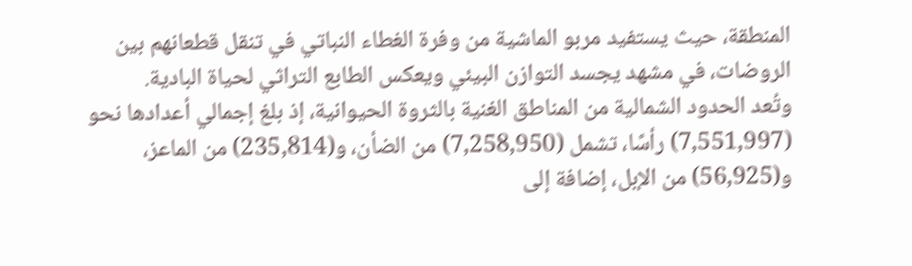المنطقة، حيث يستفيد مربو الماشية من وفرة الغطاء النباتي في تنقل قطعانهم بين الروضات، في مشهد يجسد التوازن البيئي ويعكس الطابع التراثي لحياة البادية.
وتُعد الحدود الشمالية من المناطق الغنية بالثروة الحيوانية، إذ بلغ إجمالي أعدادها نحو (7,551,997) رأسًا، تشمل (7,258,950) من الضأن، و(235,814) من الماعز، و(56,925) من الإبل، إضافة إلى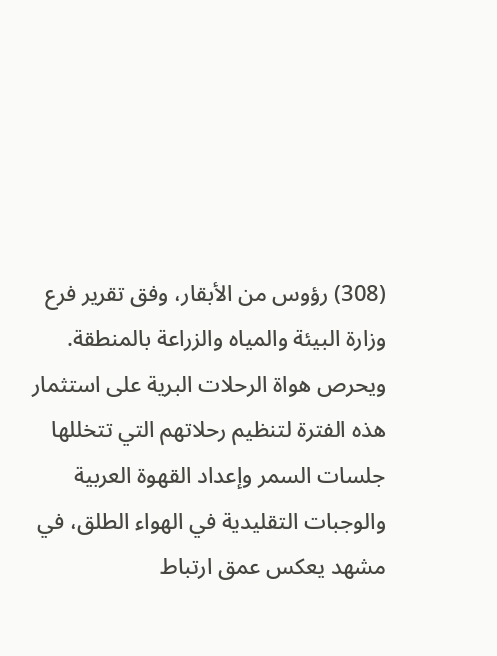(308) رؤوس من الأبقار، وفق تقرير فرع وزارة البيئة والمياه والزراعة بالمنطقة.
ويحرص هواة الرحلات البرية على استثمار هذه الفترة لتنظيم رحلاتهم التي تتخللها جلسات السمر وإعداد القهوة العربية والوجبات التقليدية في الهواء الطلق، في مشهد يعكس عمق ارتباط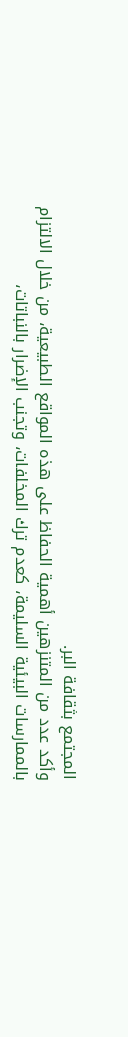المجتمع بثقافة البر.
وأكد عدد من المتنزهين أهمية الحفاظ على هذه المواقع الطبيعية، من خلال الالتزام بالممارسات البيئية السليمة، كعدم ترك المخلفات، وتجنب الإضرار بالنباتات،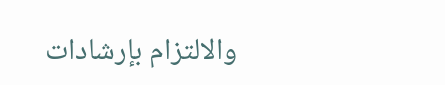والالتزام بإرشادات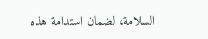السلامة، لضمان استدامة هذه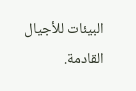البيئات للأجيال القادمة.